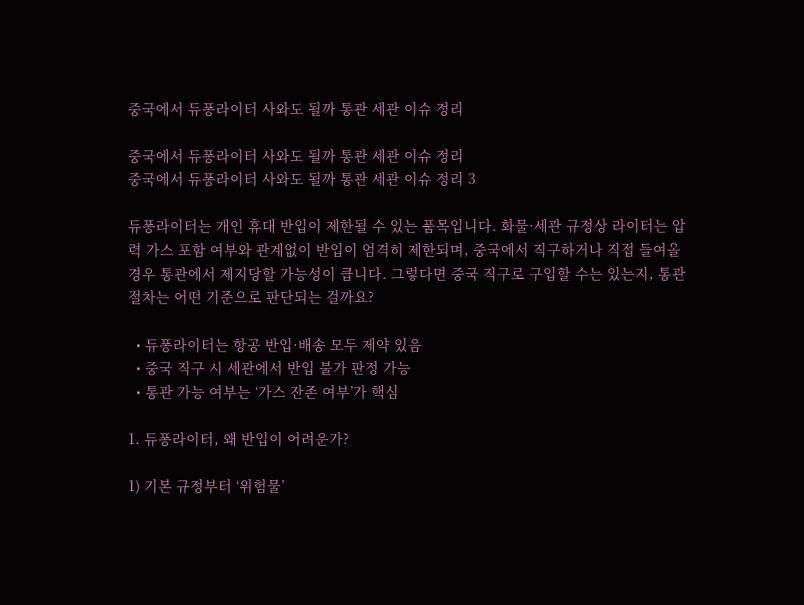중국에서 듀퐁라이터 사와도 될까 통관 세관 이슈 정리

중국에서 듀퐁라이터 사와도 될까 통관 세관 이슈 정리
중국에서 듀퐁라이터 사와도 될까 통관 세관 이슈 정리 3

듀퐁라이터는 개인 휴대 반입이 제한될 수 있는 품목입니다. 화물·세관 규정상 라이터는 압력 가스 포함 여부와 관계없이 반입이 엄격히 제한되며, 중국에서 직구하거나 직접 들여올 경우 통관에서 제지당할 가능성이 큽니다. 그렇다면 중국 직구로 구입할 수는 있는지, 통관 절차는 어떤 기준으로 판단되는 걸까요?

  • 듀퐁라이터는 항공 반입·배송 모두 제약 있음
  • 중국 직구 시 세관에서 반입 불가 판정 가능
  • 통관 가능 여부는 ‘가스 잔존 여부’가 핵심

1. 듀퐁라이터, 왜 반입이 어려운가?

1) 기본 규정부터 ‘위험물’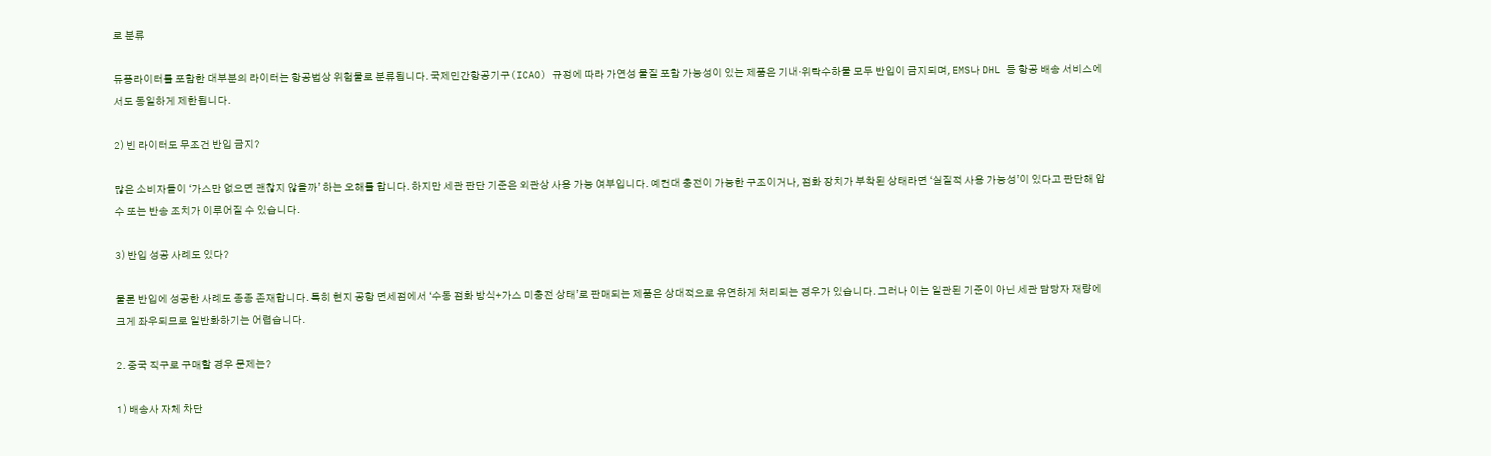로 분류

듀퐁라이터를 포함한 대부분의 라이터는 항공법상 위험물로 분류됩니다. 국제민간항공기구(ICAO) 규정에 따라 가연성 물질 포함 가능성이 있는 제품은 기내·위탁수하물 모두 반입이 금지되며, EMS나 DHL 등 항공 배송 서비스에서도 동일하게 제한됩니다.

2) 빈 라이터도 무조건 반입 금지?

많은 소비자들이 ‘가스만 없으면 괜찮지 않을까’ 하는 오해를 합니다. 하지만 세관 판단 기준은 외관상 사용 가능 여부입니다. 예컨대 충전이 가능한 구조이거나, 점화 장치가 부착된 상태라면 ‘실질적 사용 가능성’이 있다고 판단해 압수 또는 반송 조치가 이루어질 수 있습니다.

3) 반입 성공 사례도 있다?

물론 반입에 성공한 사례도 종종 존재합니다. 특히 현지 공항 면세점에서 ‘수동 점화 방식+가스 미충전 상태’로 판매되는 제품은 상대적으로 유연하게 처리되는 경우가 있습니다. 그러나 이는 일관된 기준이 아닌 세관 담당자 재량에 크게 좌우되므로 일반화하기는 어렵습니다.

2. 중국 직구로 구매할 경우 문제는?

1) 배송사 자체 차단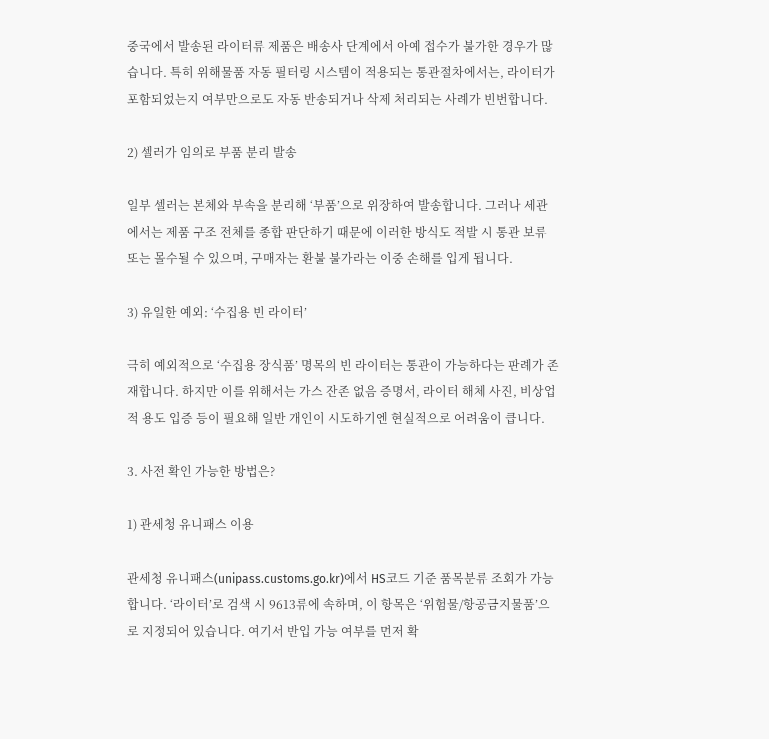중국에서 발송된 라이터류 제품은 배송사 단계에서 아예 접수가 불가한 경우가 많습니다. 특히 위해물품 자동 필터링 시스템이 적용되는 통관절차에서는, 라이터가 포함되었는지 여부만으로도 자동 반송되거나 삭제 처리되는 사례가 빈번합니다.

2) 셀러가 임의로 부품 분리 발송

일부 셀러는 본체와 부속을 분리해 ‘부품’으로 위장하여 발송합니다. 그러나 세관에서는 제품 구조 전체를 종합 판단하기 때문에 이러한 방식도 적발 시 통관 보류 또는 몰수될 수 있으며, 구매자는 환불 불가라는 이중 손해를 입게 됩니다.

3) 유일한 예외: ‘수집용 빈 라이터’

극히 예외적으로 ‘수집용 장식품’ 명목의 빈 라이터는 통관이 가능하다는 판례가 존재합니다. 하지만 이를 위해서는 가스 잔존 없음 증명서, 라이터 해체 사진, 비상업적 용도 입증 등이 필요해 일반 개인이 시도하기엔 현실적으로 어려움이 큽니다.

3. 사전 확인 가능한 방법은?

1) 관세청 유니패스 이용

관세청 유니패스(unipass.customs.go.kr)에서 HS코드 기준 품목분류 조회가 가능합니다. ‘라이터’로 검색 시 9613류에 속하며, 이 항목은 ‘위험물/항공금지물품’으로 지정되어 있습니다. 여기서 반입 가능 여부를 먼저 확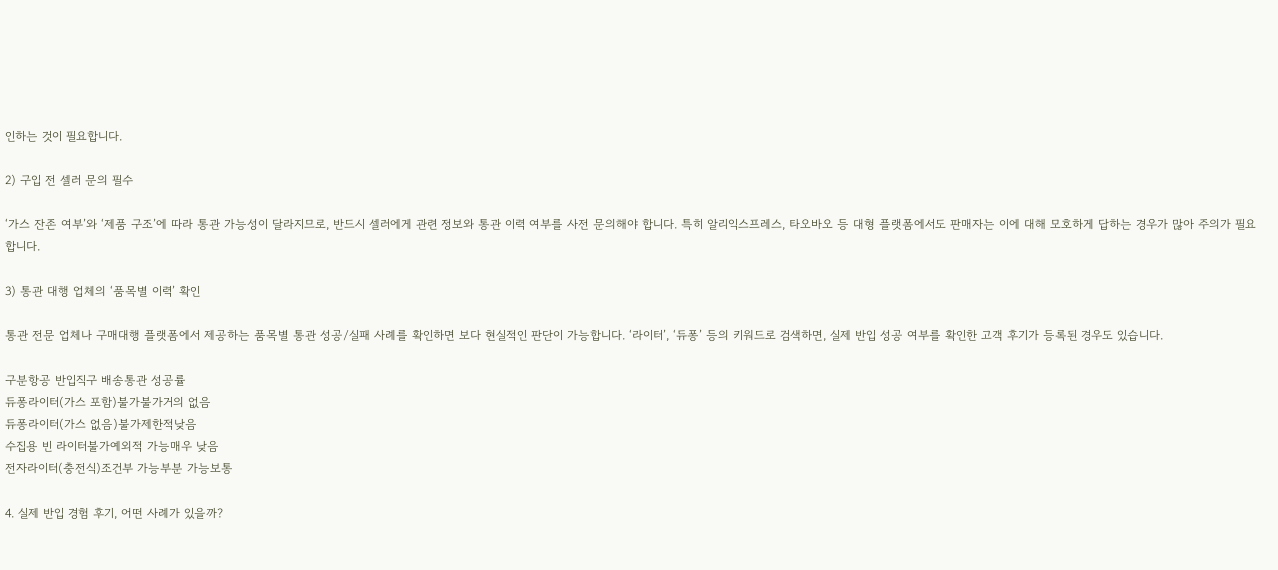인하는 것이 필요합니다.

2) 구입 전 셀러 문의 필수

‘가스 잔존 여부’와 ‘제품 구조’에 따라 통관 가능성이 달라지므로, 반드시 셀러에게 관련 정보와 통관 이력 여부를 사전 문의해야 합니다. 특히 알리익스프레스, 타오바오 등 대형 플랫폼에서도 판매자는 이에 대해 모호하게 답하는 경우가 많아 주의가 필요합니다.

3) 통관 대행 업체의 ‘품목별 이력’ 확인

통관 전문 업체나 구매대행 플랫폼에서 제공하는 품목별 통관 성공/실패 사례를 확인하면 보다 현실적인 판단이 가능합니다. ‘라이터’, ‘듀퐁’ 등의 키워드로 검색하면, 실제 반입 성공 여부를 확인한 고객 후기가 등록된 경우도 있습니다.

구분항공 반입직구 배송통관 성공률
듀퐁라이터(가스 포함)불가불가거의 없음
듀퐁라이터(가스 없음)불가제한적낮음
수집용 빈 라이터불가예외적 가능매우 낮음
전자라이터(충전식)조건부 가능부분 가능보통

4. 실제 반입 경험 후기, 어떤 사례가 있을까?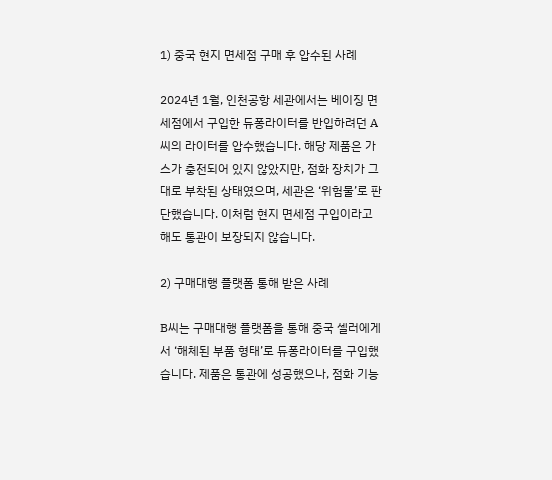1) 중국 현지 면세점 구매 후 압수된 사례

2024년 1월, 인천공항 세관에서는 베이징 면세점에서 구입한 듀퐁라이터를 반입하려던 A씨의 라이터를 압수했습니다. 해당 제품은 가스가 충전되어 있지 않았지만, 점화 장치가 그대로 부착된 상태였으며, 세관은 ‘위험물’로 판단했습니다. 이처럼 현지 면세점 구입이라고 해도 통관이 보장되지 않습니다.

2) 구매대행 플랫폼 통해 받은 사례

B씨는 구매대행 플랫폼을 통해 중국 셀러에게서 ‘해체된 부품 형태’로 듀퐁라이터를 구입했습니다. 제품은 통관에 성공했으나, 점화 기능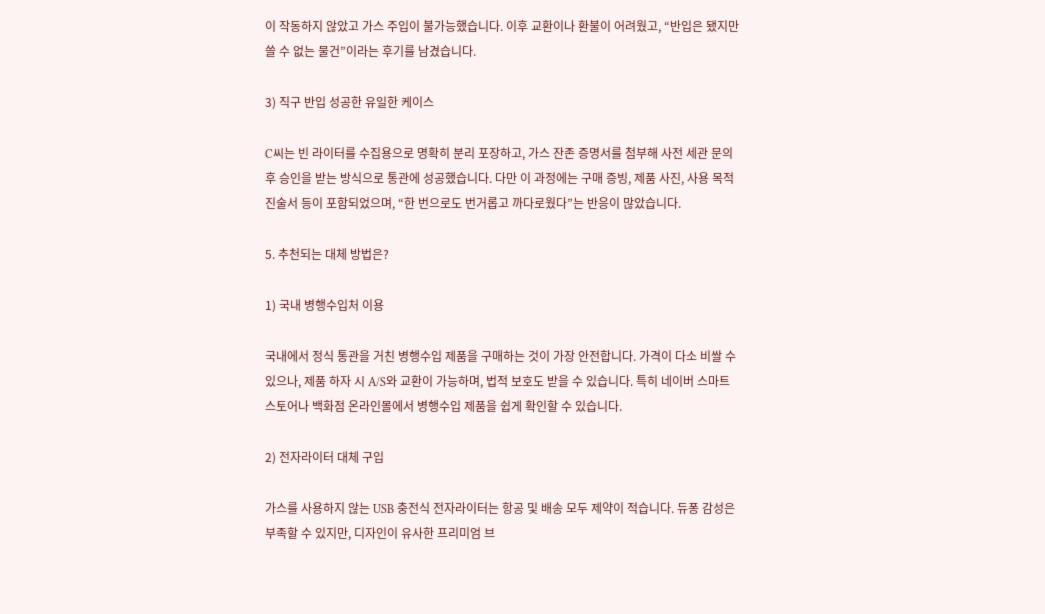이 작동하지 않았고 가스 주입이 불가능했습니다. 이후 교환이나 환불이 어려웠고, “반입은 됐지만 쓸 수 없는 물건”이라는 후기를 남겼습니다.

3) 직구 반입 성공한 유일한 케이스

C씨는 빈 라이터를 수집용으로 명확히 분리 포장하고, 가스 잔존 증명서를 첨부해 사전 세관 문의 후 승인을 받는 방식으로 통관에 성공했습니다. 다만 이 과정에는 구매 증빙, 제품 사진, 사용 목적 진술서 등이 포함되었으며, “한 번으로도 번거롭고 까다로웠다”는 반응이 많았습니다.

5. 추천되는 대체 방법은?

1) 국내 병행수입처 이용

국내에서 정식 통관을 거친 병행수입 제품을 구매하는 것이 가장 안전합니다. 가격이 다소 비쌀 수 있으나, 제품 하자 시 A/S와 교환이 가능하며, 법적 보호도 받을 수 있습니다. 특히 네이버 스마트스토어나 백화점 온라인몰에서 병행수입 제품을 쉽게 확인할 수 있습니다.

2) 전자라이터 대체 구입

가스를 사용하지 않는 USB 충전식 전자라이터는 항공 및 배송 모두 제약이 적습니다. 듀퐁 감성은 부족할 수 있지만, 디자인이 유사한 프리미엄 브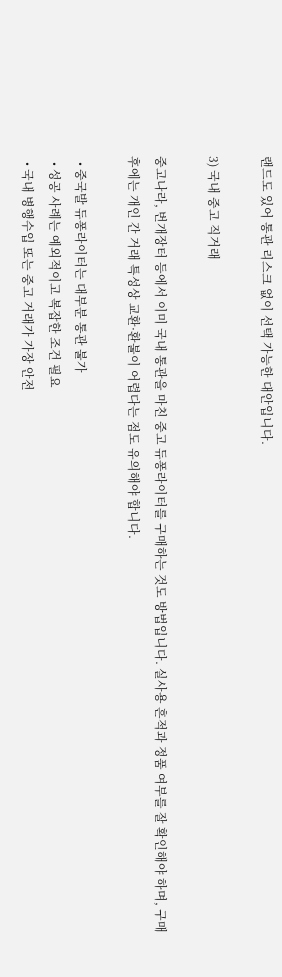랜드도 있어 통관 리스크 없이 선택 가능한 대안입니다.

3) 국내 중고 직거래

중고나라, 번개장터 등에서 이미 국내 통관을 마친 중고 듀퐁라이터를 구매하는 것도 방법입니다. 실사용 흔적과 정품 여부를 잘 확인해야 하며, 구매 후에는 개인 간 거래 특성상 교환·환불이 어렵다는 점도 유의해야 합니다.

  • 중국발 듀퐁라이터는 대부분 통관 불가
  • 성공 사례는 예외적이고 복잡한 조건 필요
  • 국내 병행수입 또는 중고 거래가 가장 안전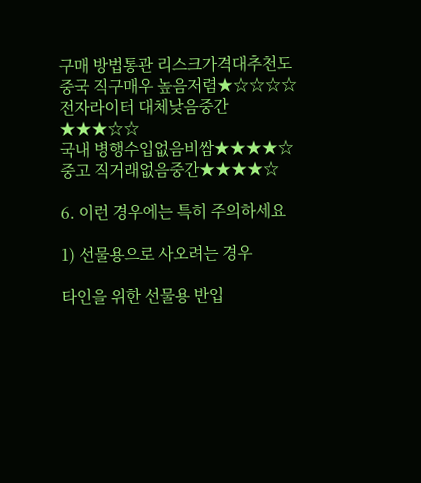구매 방법통관 리스크가격대추천도
중국 직구매우 높음저렴★☆☆☆☆
전자라이터 대체낮음중간★★★☆☆
국내 병행수입없음비쌈★★★★☆
중고 직거래없음중간★★★★☆

6. 이런 경우에는 특히 주의하세요

1) 선물용으로 사오려는 경우

타인을 위한 선물용 반입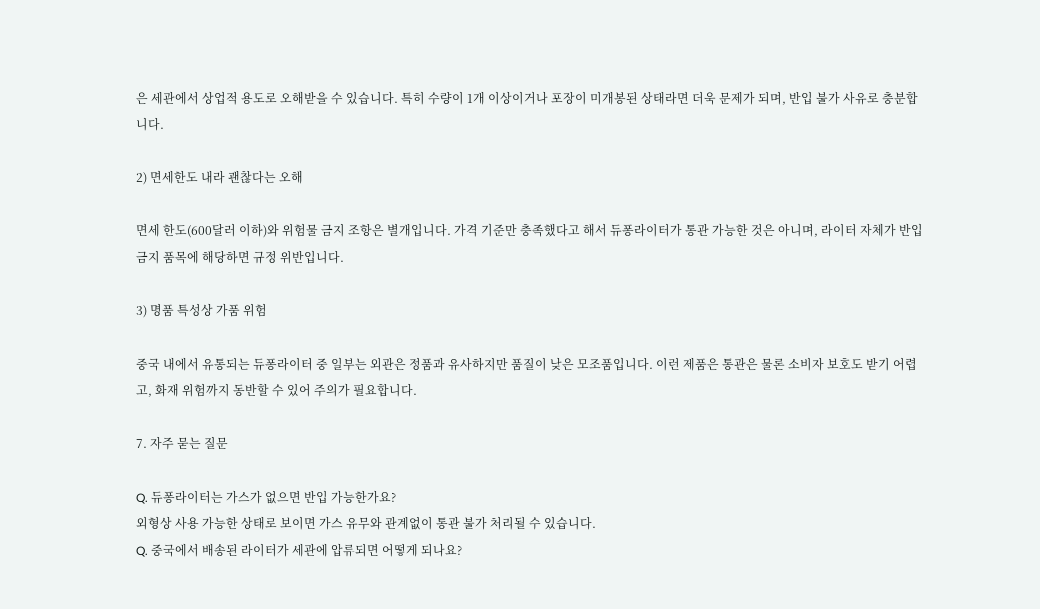은 세관에서 상업적 용도로 오해받을 수 있습니다. 특히 수량이 1개 이상이거나 포장이 미개봉된 상태라면 더욱 문제가 되며, 반입 불가 사유로 충분합니다.

2) 면세한도 내라 괜찮다는 오해

면세 한도(600달러 이하)와 위험물 금지 조항은 별개입니다. 가격 기준만 충족했다고 해서 듀퐁라이터가 통관 가능한 것은 아니며, 라이터 자체가 반입 금지 품목에 해당하면 규정 위반입니다.

3) 명품 특성상 가품 위험

중국 내에서 유통되는 듀퐁라이터 중 일부는 외관은 정품과 유사하지만 품질이 낮은 모조품입니다. 이런 제품은 통관은 물론 소비자 보호도 받기 어렵고, 화재 위험까지 동반할 수 있어 주의가 필요합니다.

7. 자주 묻는 질문

Q. 듀퐁라이터는 가스가 없으면 반입 가능한가요?
외형상 사용 가능한 상태로 보이면 가스 유무와 관계없이 통관 불가 처리될 수 있습니다.
Q. 중국에서 배송된 라이터가 세관에 압류되면 어떻게 되나요?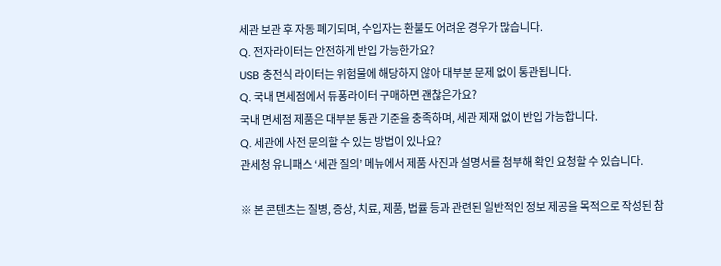세관 보관 후 자동 폐기되며, 수입자는 환불도 어려운 경우가 많습니다.
Q. 전자라이터는 안전하게 반입 가능한가요?
USB 충전식 라이터는 위험물에 해당하지 않아 대부분 문제 없이 통관됩니다.
Q. 국내 면세점에서 듀퐁라이터 구매하면 괜찮은가요?
국내 면세점 제품은 대부분 통관 기준을 충족하며, 세관 제재 없이 반입 가능합니다.
Q. 세관에 사전 문의할 수 있는 방법이 있나요?
관세청 유니패스 ‘세관 질의’ 메뉴에서 제품 사진과 설명서를 첨부해 확인 요청할 수 있습니다.

※ 본 콘텐츠는 질병, 증상, 치료, 제품, 법률 등과 관련된 일반적인 정보 제공을 목적으로 작성된 참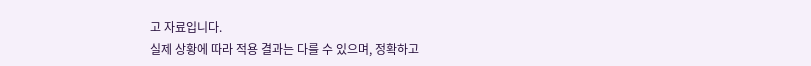고 자료입니다.
실제 상황에 따라 적용 결과는 다를 수 있으며, 정확하고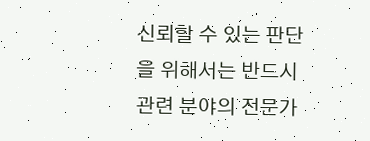신뢰할 수 있는 판단을 위해서는 반드시 관련 분야의 전문가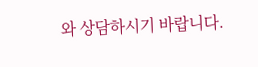와 상담하시기 바랍니다.